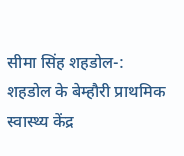सीमा सिंह शहडोल-: शहडोल के बेम्हौरी प्राथमिक स्वास्थ्य केंद्र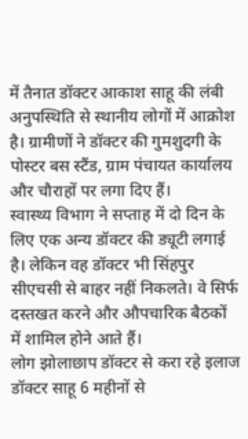में तैनात डॉक्टर आकाश साहू की लंबी अनुपस्थिति से स्थानीय लोगों में आक्रोश है। ग्रामीणों ने डॉक्टर की गुमशुदगी के पोस्टर बस स्टैंड, ग्राम पंचायत कार्यालय और चौराहों पर लगा दिए हैं।
स्वास्थ्य विभाग ने सप्ताह में दो दिन के लिए एक अन्य डॉक्टर की ड्यूटी लगाई है। लेकिन वह डॉक्टर भी सिंहपुर सीएचसी से बाहर नहीं निकलते। वे सिर्फ दस्तखत करने और औपचारिक बैठकों में शामिल होने आते हैं।
लोग झोलाछाप डॉक्टर से करा रहे इलाज
डॉक्टर साहू 6 महीनों से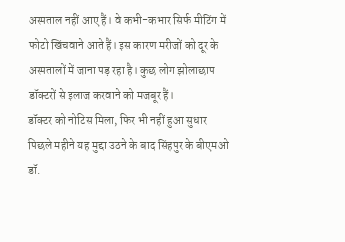अस्पताल नहीं आए हैं। वे कभी-कभार सिर्फ मीटिंग में फोटो खिंचवाने आते हैं। इस कारण मरीजों को दूर के अस्पतालों में जाना पड़ रहा है। कुछ लोग झोलाछाप डॉक्टरों से इलाज करवाने को मजबूर हैं।
डॉक्टर को नोटिस मिला, फिर भी नहीं हुआ सुधार
पिछले महीने यह मुद्दा उठने के बाद सिंहपुर के बीएमओ डॉ.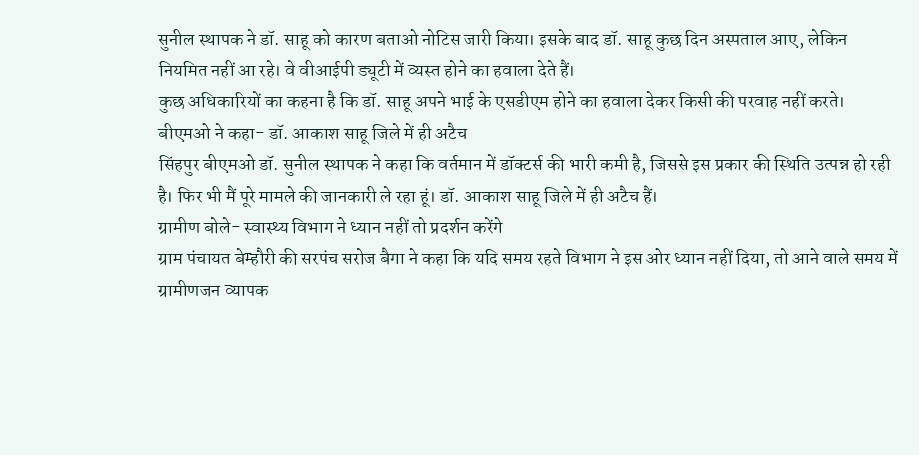सुनील स्थापक ने डॉ. साहू को कारण बताओ नोटिस जारी किया। इसके बाद डॉ. साहू कुछ दिन अस्पताल आए, लेकिन नियमित नहीं आ रहे। वे वीआईपी ड्यूटी में व्यस्त होने का हवाला देते हैं।
कुछ अधिकारियों का कहना है कि डॉ. साहू अपने भाई के एसडीएम होने का हवाला देकर किसी की परवाह नहीं करते।
बीएमओ ने कहा- डॉ. आकाश साहू जिले में ही अटैच
सिंहपुर बीएमओ डॉ. सुनील स्थापक ने कहा कि वर्तमान में डॉक्टर्स की भारी कमी है, जिससे इस प्रकार की स्थिति उत्पन्न हो रही है। फिर भी मैं पूरे मामले की जानकारी ले रहा हूं। डॉ. आकाश साहू जिले में ही अटैच हैं।
ग्रामीण बोले- स्वास्थ्य विभाग ने ध्यान नहीं तो प्रदर्शन करेंगे
ग्राम पंचायत बेम्हौरी की सरपंच सरोज बैगा ने कहा कि यदि समय रहते विभाग ने इस ओर ध्यान नहीं दिया, तो आने वाले समय में ग्रामीणजन व्यापक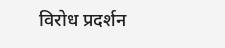विरोध प्रदर्शन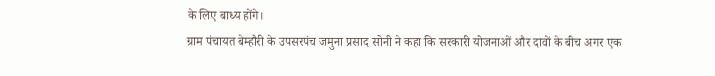के लिए बाध्य होंगे।
ग्राम पंचायत बेम्हौरी के उपसरपंच जमुना प्रसाद सोनी ने कहा कि सरकारी योजनाओं और दावों के बीच अगर एक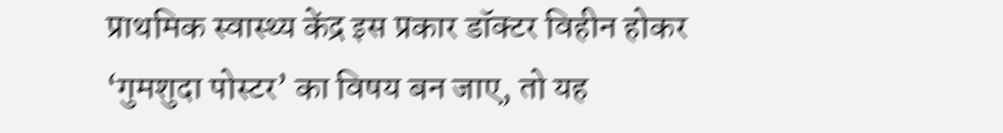प्राथमिक स्वास्थ्य केंद्र इस प्रकार डॉक्टर विहीन होकर ‘गुमशुदा पोस्टर’ का विषय बन जाए, तो यह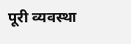पूरी व्यवस्था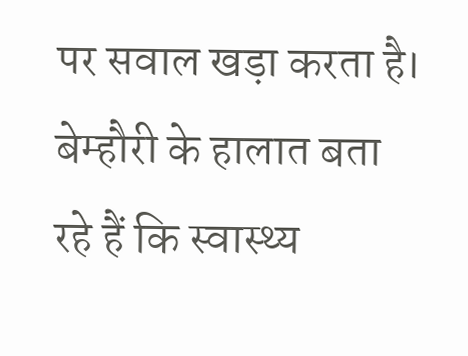पर सवाल खड़ा करता है।
बेम्हौरी के हालात बता रहे हैं कि स्वास्थ्य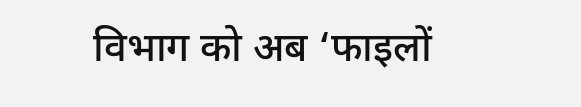विभाग को अब ‘फाइलों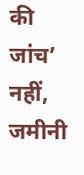की जांच’ नहीं, जमीनी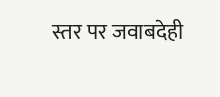स्तर पर जवाबदेही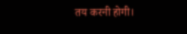तय करनी होगी।